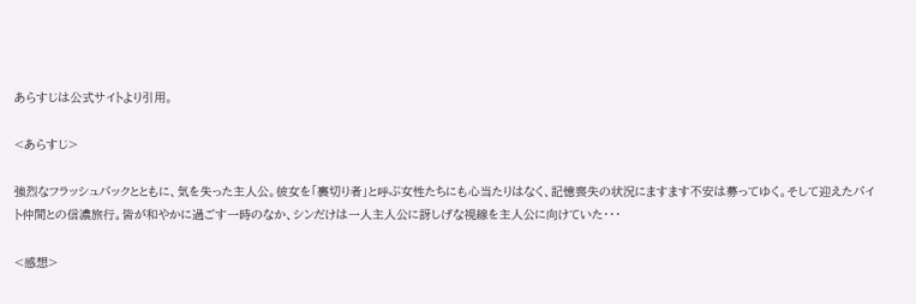あらすじは公式サイトより引用。

<あらすじ>

強烈なフラッシュバックとともに、気を失った主人公。彼女を「裏切り者」と呼ぶ女性たちにも心当たりはなく、記憶喪失の状況にますます不安は募ってゆく。そして迎えたバイト仲間との信濃旅行。皆が和やかに過ごす一時のなか、シンだけは一人主人公に訝しげな視線を主人公に向けていた・・・

<感想>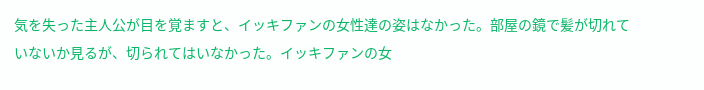気を失った主人公が目を覚ますと、イッキファンの女性達の姿はなかった。部屋の鏡で髪が切れていないか見るが、切られてはいなかった。イッキファンの女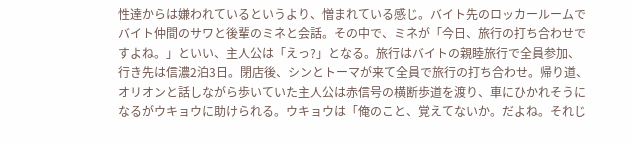性達からは嫌われているというより、憎まれている感じ。バイト先のロッカールームでバイト仲間のサワと後輩のミネと会話。その中で、ミネが「今日、旅行の打ち合わせですよね。」といい、主人公は「えっ?」となる。旅行はバイトの親睦旅行で全員参加、行き先は信濃2泊3日。閉店後、シンとトーマが来て全員で旅行の打ち合わせ。帰り道、オリオンと話しながら歩いていた主人公は赤信号の横断歩道を渡り、車にひかれそうになるがウキョウに助けられる。ウキョウは「俺のこと、覚えてないか。だよね。それじ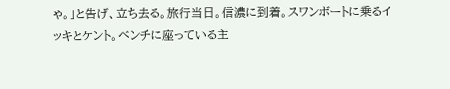ゃ。」と告げ、立ち去る。旅行当日。信濃に到着。スワンボートに乗るイッキとケント。ベンチに座っている主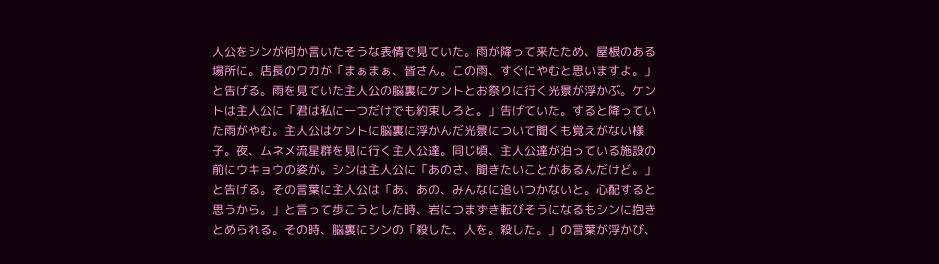人公をシンが何か言いたそうな表情で見ていた。雨が降って来たため、屋根のある場所に。店長のワカが「まぁまぁ、皆さん。この雨、すぐにやむと思いますよ。」と告げる。雨を見ていた主人公の脳裏にケントとお祭りに行く光景が浮かぶ。ケントは主人公に「君は私に一つだけでも約束しろと。」告げていた。すると降っていた雨がやむ。主人公はケントに脳裏に浮かんだ光景について聞くも覚えがない様子。夜、ムネメ流星群を見に行く主人公達。同じ頃、主人公達が泊っている施設の前にウキョウの姿が。シンは主人公に「あのさ、聞きたいことがあるんだけど。」と告げる。その言葉に主人公は「あ、あの、みんなに追いつかないと。心配すると思うから。」と言って歩こうとした時、岩につまずき転びそうになるもシンに抱きとめられる。その時、脳裏にシンの「殺した、人を。殺した。」の言葉が浮かび、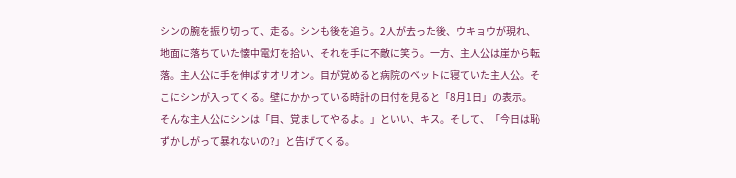シンの腕を振り切って、走る。シンも後を追う。2人が去った後、ウキョウが現れ、地面に落ちていた懐中電灯を拾い、それを手に不敵に笑う。一方、主人公は崖から転落。主人公に手を伸ばすオリオン。目が覚めると病院のベットに寝ていた主人公。そこにシンが入ってくる。壁にかかっている時計の日付を見ると「8月1日」の表示。そんな主人公にシンは「目、覚ましてやるよ。」といい、キス。そして、「今日は恥ずかしがって暴れないの?」と告げてくる。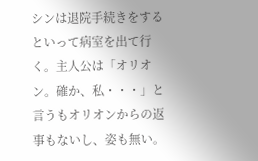シンは退院手続きをするといって病室を出て行く。主人公は「オリオン。確か、私・・・」と言うもオリオンからの返事もないし、姿も無い。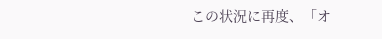この状況に再度、「オ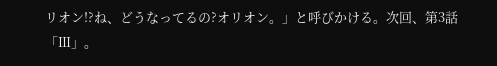リオン!?ね、どうなってるの?オリオン。」と呼びかける。次回、第3話「Ⅲ」。